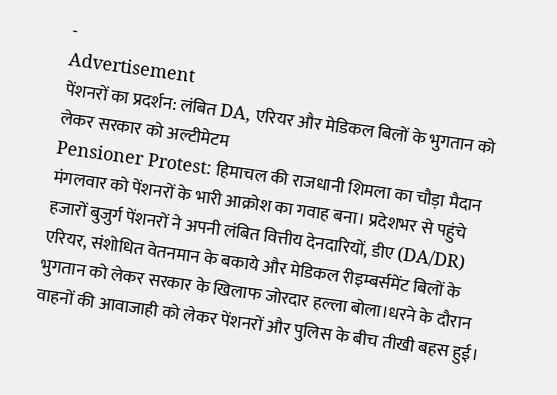-
Advertisement
पेंशनरों का प्रदर्शन: लंबित DA, एरियर और मेडिकल बिलों के भुगतान को लेकर सरकार को अल्टीमेटम
Pensioner Protest: हिमाचल की राजधानी शिमला का चौड़ा मैदान मंगलवार को पेंशनरों के भारी आक्रोश का गवाह बना। प्रदेशभर से पहुंचे हजारों बुजुर्ग पेंशनरों ने अपनी लंबित वित्तीय देनदारियों, डीए (DA/DR) एरियर, संशोधित वेतनमान के बकाये और मेडिकल रीइम्बर्समेंट बिलों के भुगतान को लेकर सरकार के खिलाफ जोरदार हल्ला बोला।धरने के दौरान वाहनों की आवाजाही को लेकर पेंशनरों और पुलिस के बीच तीखी बहस हुई।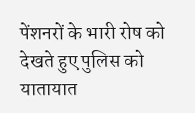पेंशनरों के भारी रोष को देखते हुए पुलिस को यातायात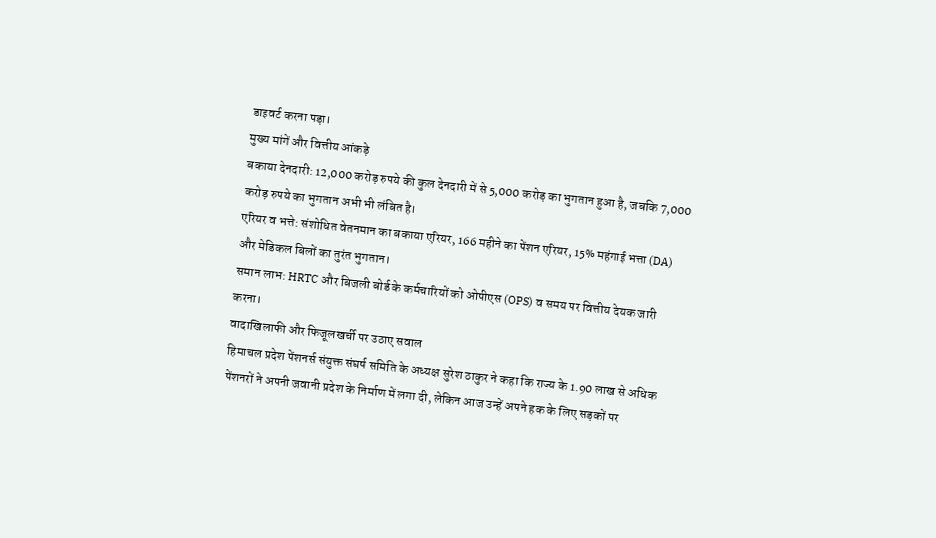डाइवर्ट करना पड़ा।
मुख्य मांगें और वित्तीय आंकड़े
बकाया देनदारी: 12,000 करोड़ रुपये की कुल देनदारी में से 5,000 करोड़ का भुगतान हुआ है, जबकि 7,000 करोड़ रुपये का भुगतान अभी भी लंबित है।
एरियर व भत्ते: संशोधित वेतनमान का बकाया एरियर, 166 महीने का पेंशन एरियर, 15% महंगाई भत्ता (DA) और मेडिकल बिलों का तुरंत भुगतान।
समान लाभ: HRTC और बिजली बोर्ड के कर्मचारियों को ओपीएस (OPS) व समय पर वित्तीय देयक जारी करना।
वादाखिलाफी और फिजूलखर्ची पर उठाए सवाल
हिमाचल प्रदेश पेंशनर्स संयुक्त संघर्ष समिति के अध्यक्ष सुरेश ठाकुर ने कहा कि राज्य के 1.90 लाख से अधिक पेंशनरों ने अपनी जवानी प्रदेश के निर्माण में लगा दी, लेकिन आज उन्हें अपने हक के लिए सड़कों पर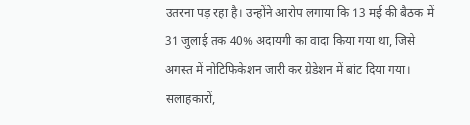उतरना पड़ रहा है। उन्होंने आरोप लगाया कि 13 मई की बैठक में 31 जुलाई तक 40% अदायगी का वादा किया गया था, जिसे अगस्त में नोटिफिकेशन जारी कर ग्रेडेशन में बांट दिया गया।
सलाहकारों,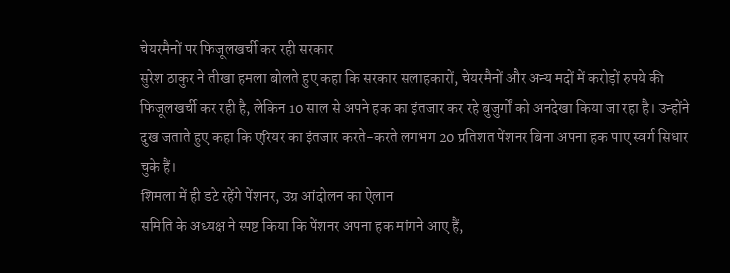चेयरमैनों पर फिजूलखर्ची कर रही सरकार
सुरेश ठाकुर ने तीखा हमला बोलते हुए कहा कि सरकार सलाहकारों, चेयरमैनों और अन्य मदों में करोड़ों रुपये की फिजूलखर्ची कर रही है, लेकिन 10 साल से अपने हक का इंतजार कर रहे बुजुर्गों को अनदेखा किया जा रहा है। उन्होंने दुख जताते हुए कहा कि एरियर का इंतजार करते-करते लगभग 20 प्रतिशत पेंशनर बिना अपना हक पाए स्वर्ग सिधार चुके हैं।
शिमला में ही डटे रहेंगे पेंशनर, उग्र आंदोलन का ऐलान
समिति के अध्यक्ष ने स्पष्ट किया कि पेंशनर अपना हक मांगने आए हैं,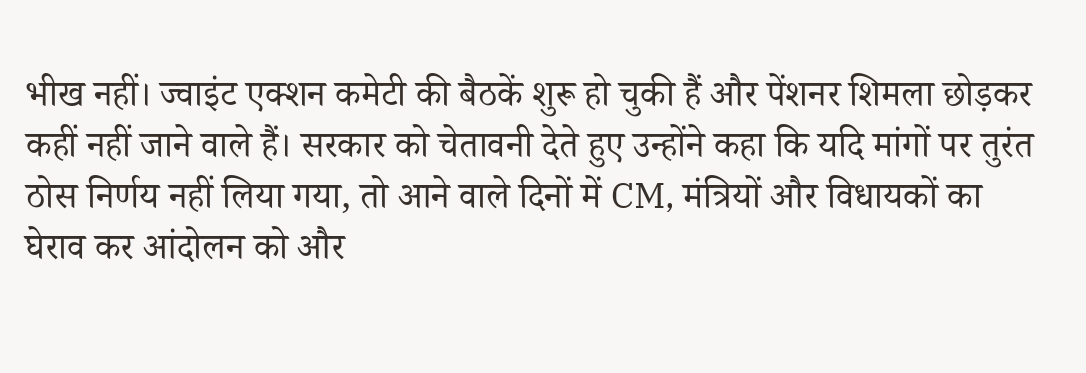भीख नहीं। ज्वाइंट एक्शन कमेटी की बैठकें शुरू हो चुकी हैं और पेंशनर शिमला छोड़कर कहीं नहीं जाने वाले हैं। सरकार को चेतावनी देते हुए उन्होंने कहा कि यदि मांगों पर तुरंत ठोस निर्णय नहीं लिया गया, तो आने वाले दिनों में CM, मंत्रियों और विधायकों का घेराव कर आंदोलन को और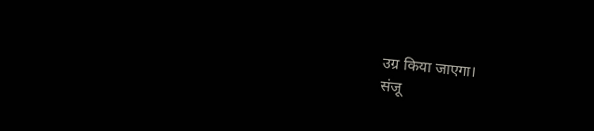उग्र किया जाएगा।
संजू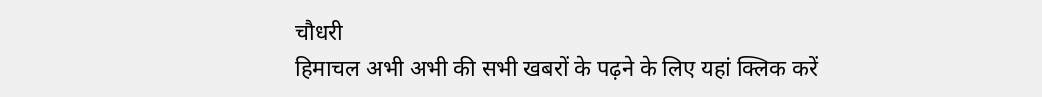चौधरी
हिमाचल अभी अभी की सभी खबरों के पढ़ने के लिए यहां क्लिक करें